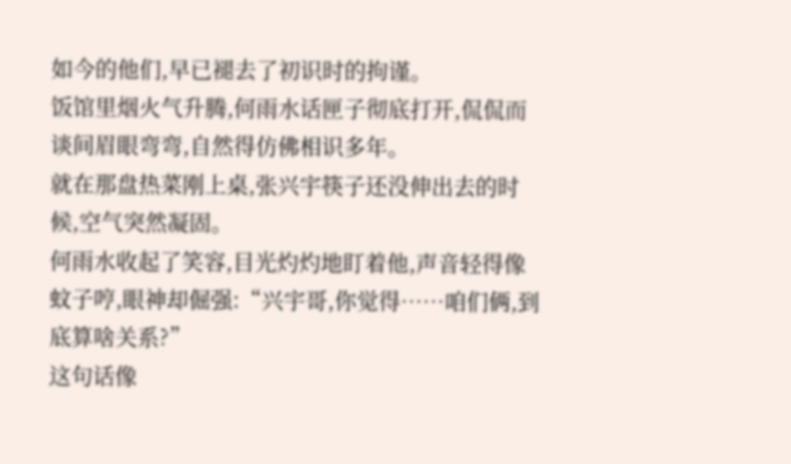如今的他们,早已褪去了初识时的拘谨。
饭馆里烟火气升腾,何雨水话匣子彻底打开,侃侃而谈间眉眼弯弯,自然得仿佛相识多年。
就在那盘热菜刚上桌,张兴宇筷子还没伸出去的时候,空气突然凝固。
何雨水收起了笑容,目光灼灼地盯着他,声音轻得像蚊子哼,眼神却倔强:“兴宇哥,你觉得……咱们俩,到底算啥关系?”
这句话像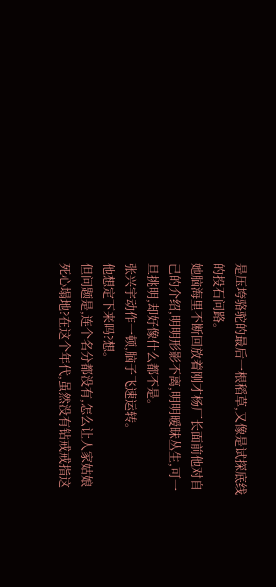是压垮骆驼的最后一根稻草,又像是试探底线的投石问路。
她脑海里不断回放着刚才杨厂长面前他对自己的介绍,明明形影不离,明明暧昧丛生,可一旦挑明,却好像什么都不是。
张兴宇动作一顿,脑子飞速运转。
他想定下来吗?想。
但问题是,连个名分都没有,怎么让人家姑娘死心塌地?在这个年代,虽然没有钻戒戒指这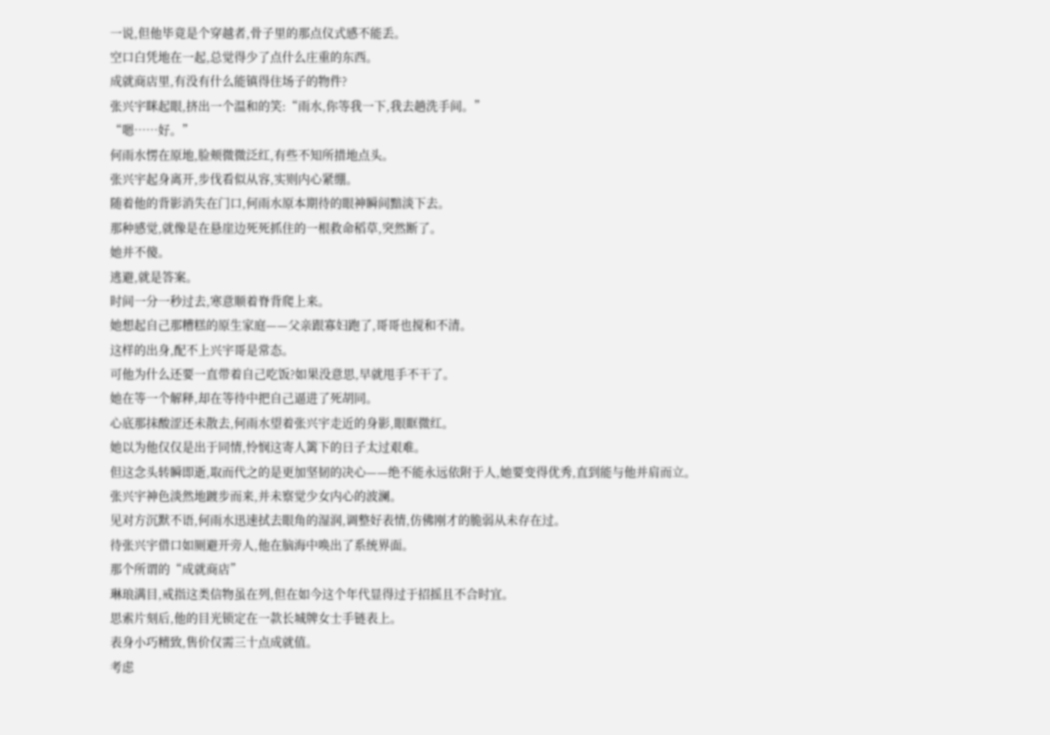一说,但他毕竟是个穿越者,骨子里的那点仪式感不能丢。
空口白凭地在一起,总觉得少了点什么庄重的东西。
成就商店里,有没有什么能镇得住场子的物件?
张兴宇眯起眼,挤出一个温和的笑:“雨水,你等我一下,我去趟洗手间。”
“嗯……好。”
何雨水愣在原地,脸颊微微泛红,有些不知所措地点头。
张兴宇起身离开,步伐看似从容,实则内心紧绷。
随着他的背影消失在门口,何雨水原本期待的眼神瞬间黯淡下去。
那种感觉,就像是在悬崖边死死抓住的一根救命稻草,突然断了。
她并不傻。
逃避,就是答案。
时间一分一秒过去,寒意顺着脊背爬上来。
她想起自己那糟糕的原生家庭——父亲跟寡妇跑了,哥哥也搅和不清。
这样的出身,配不上兴宇哥是常态。
可他为什么还要一直带着自己吃饭?如果没意思,早就甩手不干了。
她在等一个解释,却在等待中把自己逼进了死胡同。
心底那抹酸涩还未散去,何雨水望着张兴宇走近的身影,眼眶微红。
她以为他仅仅是出于同情,怜悯这寄人篱下的日子太过艰难。
但这念头转瞬即逝,取而代之的是更加坚韧的决心——绝不能永远依附于人,她要变得优秀,直到能与他并肩而立。
张兴宇神色淡然地踱步而来,并未察觉少女内心的波澜。
见对方沉默不语,何雨水迅速拭去眼角的湿润,调整好表情,仿佛刚才的脆弱从未存在过。
待张兴宇借口如厕避开旁人,他在脑海中唤出了系统界面。
那个所谓的“成就商店”
琳琅满目,戒指这类信物虽在列,但在如今这个年代显得过于招摇且不合时宜。
思索片刻后,他的目光锁定在一款长城牌女士手链表上。
表身小巧精致,售价仅需三十点成就值。
考虑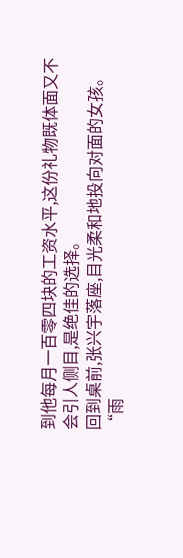到他每月一百零四块的工资水平,这份礼物既体面又不会引人侧目,是绝佳的选择。
回到桌前,张兴宇落座,目光柔和地投向对面的女孩。
“雨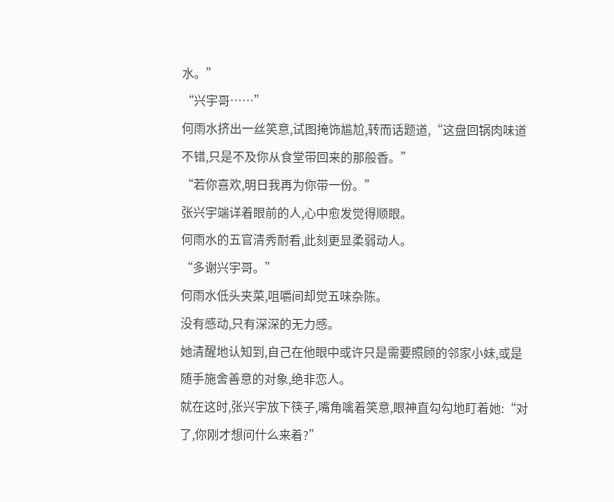水。”
“兴宇哥……”
何雨水挤出一丝笑意,试图掩饰尴尬,转而话题道,“这盘回锅肉味道不错,只是不及你从食堂带回来的那般香。”
“若你喜欢,明日我再为你带一份。”
张兴宇端详着眼前的人,心中愈发觉得顺眼。
何雨水的五官清秀耐看,此刻更显柔弱动人。
“多谢兴宇哥。”
何雨水低头夹菜,咀嚼间却觉五味杂陈。
没有感动,只有深深的无力感。
她清醒地认知到,自己在他眼中或许只是需要照顾的邻家小妹,或是随手施舍善意的对象,绝非恋人。
就在这时,张兴宇放下筷子,嘴角噙着笑意,眼神直勾勾地盯着她:“对了,你刚才想问什么来着?”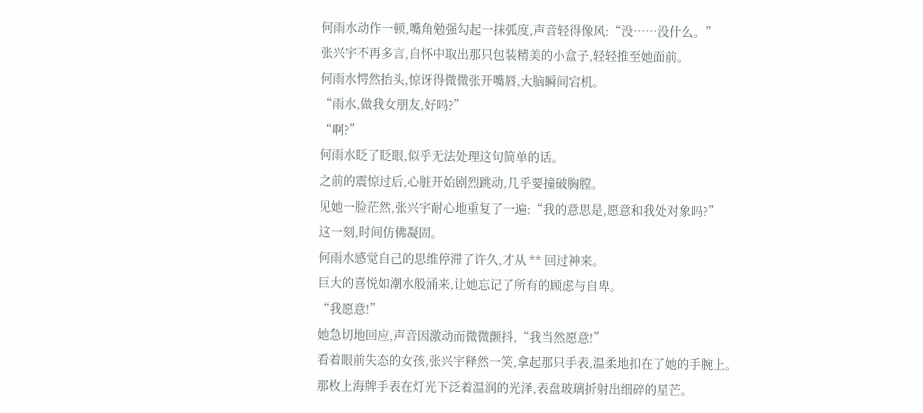何雨水动作一顿,嘴角勉强勾起一抹弧度,声音轻得像风:“没……没什么。”
张兴宇不再多言,自怀中取出那只包装精美的小盒子,轻轻推至她面前。
何雨水愕然抬头,惊讶得微微张开嘴唇,大脑瞬间宕机。
“雨水,做我女朋友,好吗?”
“啊?”
何雨水眨了眨眼,似乎无法处理这句简单的话。
之前的震惊过后,心脏开始剧烈跳动,几乎要撞破胸膛。
见她一脸茫然,张兴宇耐心地重复了一遍:“我的意思是,愿意和我处对象吗?”
这一刻,时间仿佛凝固。
何雨水感觉自己的思维停滞了许久,才从 ** 回过神来。
巨大的喜悦如潮水般涌来,让她忘记了所有的顾虑与自卑。
“我愿意!”
她急切地回应,声音因激动而微微颤抖,“我当然愿意!”
看着眼前失态的女孩,张兴宇释然一笑,拿起那只手表,温柔地扣在了她的手腕上。
那枚上海牌手表在灯光下泛着温润的光泽,表盘玻璃折射出细碎的星芒。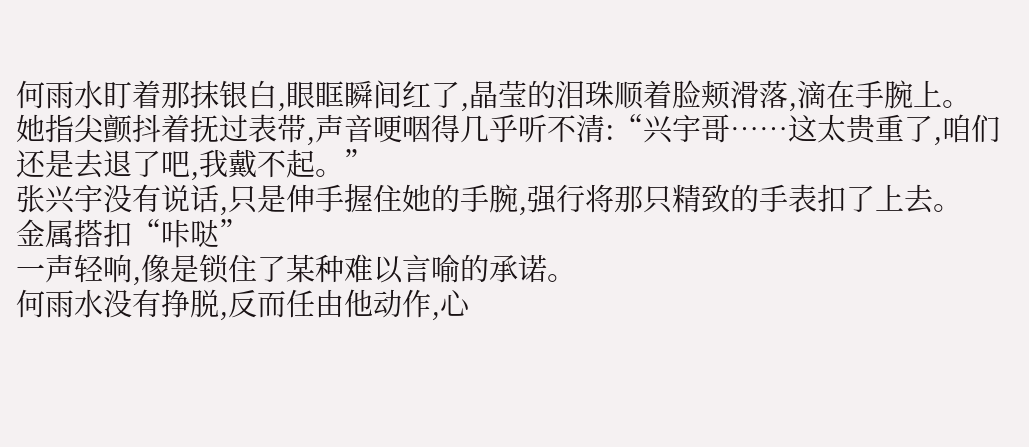何雨水盯着那抹银白,眼眶瞬间红了,晶莹的泪珠顺着脸颊滑落,滴在手腕上。
她指尖颤抖着抚过表带,声音哽咽得几乎听不清:“兴宇哥……这太贵重了,咱们还是去退了吧,我戴不起。”
张兴宇没有说话,只是伸手握住她的手腕,强行将那只精致的手表扣了上去。
金属搭扣“咔哒”
一声轻响,像是锁住了某种难以言喻的承诺。
何雨水没有挣脱,反而任由他动作,心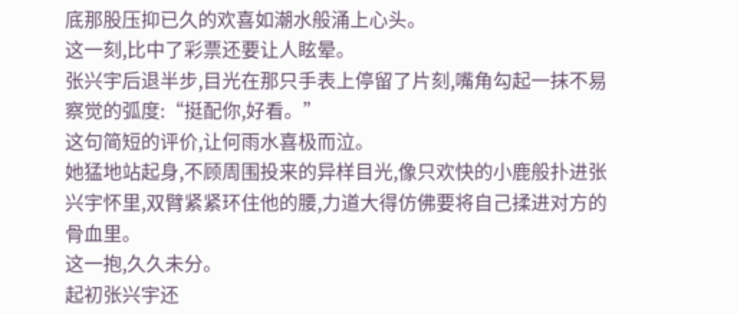底那股压抑已久的欢喜如潮水般涌上心头。
这一刻,比中了彩票还要让人眩晕。
张兴宇后退半步,目光在那只手表上停留了片刻,嘴角勾起一抹不易察觉的弧度:“挺配你,好看。”
这句简短的评价,让何雨水喜极而泣。
她猛地站起身,不顾周围投来的异样目光,像只欢快的小鹿般扑进张兴宇怀里,双臂紧紧环住他的腰,力道大得仿佛要将自己揉进对方的骨血里。
这一抱,久久未分。
起初张兴宇还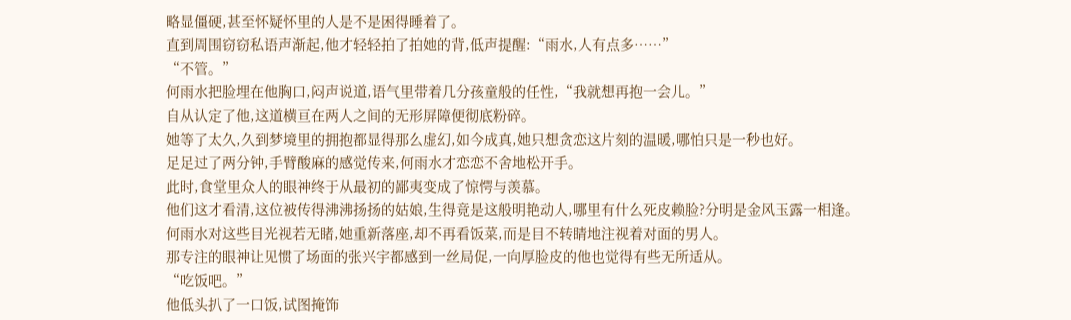略显僵硬,甚至怀疑怀里的人是不是困得睡着了。
直到周围窃窃私语声渐起,他才轻轻拍了拍她的背,低声提醒:“雨水,人有点多……”
“不管。”
何雨水把脸埋在他胸口,闷声说道,语气里带着几分孩童般的任性,“我就想再抱一会儿。”
自从认定了他,这道横亘在两人之间的无形屏障便彻底粉碎。
她等了太久,久到梦境里的拥抱都显得那么虚幻,如今成真,她只想贪恋这片刻的温暖,哪怕只是一秒也好。
足足过了两分钟,手臂酸麻的感觉传来,何雨水才恋恋不舍地松开手。
此时,食堂里众人的眼神终于从最初的鄙夷变成了惊愕与羡慕。
他们这才看清,这位被传得沸沸扬扬的姑娘,生得竟是这般明艳动人,哪里有什么死皮赖脸?分明是金风玉露一相逢。
何雨水对这些目光视若无睹,她重新落座,却不再看饭菜,而是目不转睛地注视着对面的男人。
那专注的眼神让见惯了场面的张兴宇都感到一丝局促,一向厚脸皮的他也觉得有些无所适从。
“吃饭吧。”
他低头扒了一口饭,试图掩饰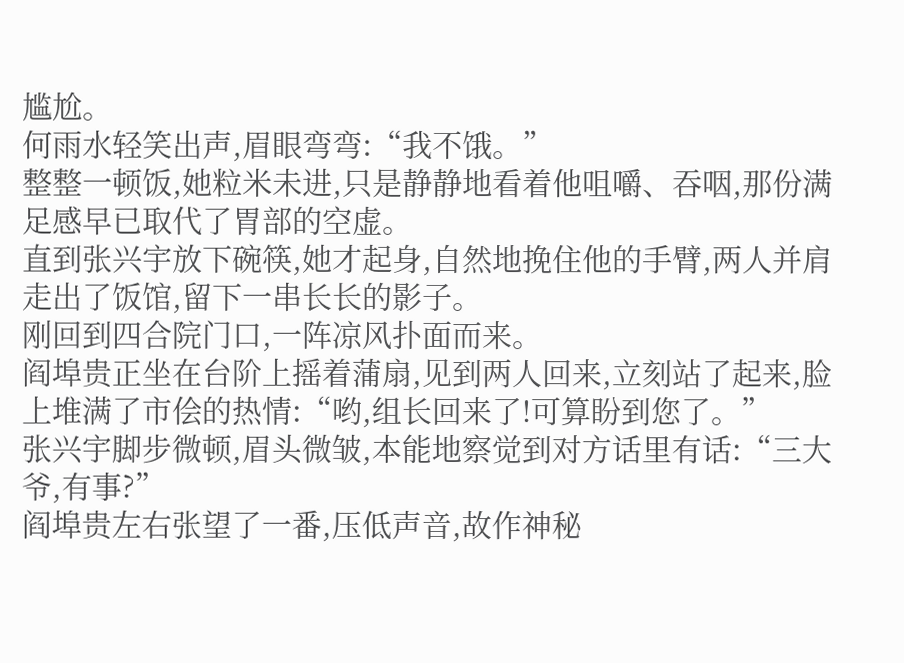尴尬。
何雨水轻笑出声,眉眼弯弯:“我不饿。”
整整一顿饭,她粒米未进,只是静静地看着他咀嚼、吞咽,那份满足感早已取代了胃部的空虚。
直到张兴宇放下碗筷,她才起身,自然地挽住他的手臂,两人并肩走出了饭馆,留下一串长长的影子。
刚回到四合院门口,一阵凉风扑面而来。
阎埠贵正坐在台阶上摇着蒲扇,见到两人回来,立刻站了起来,脸上堆满了市侩的热情:“哟,组长回来了!可算盼到您了。”
张兴宇脚步微顿,眉头微皱,本能地察觉到对方话里有话:“三大爷,有事?”
阎埠贵左右张望了一番,压低声音,故作神秘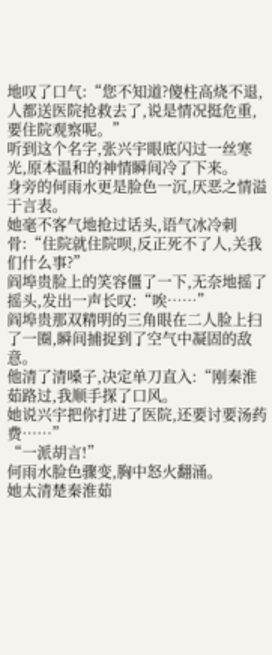地叹了口气:“您不知道?傻柱高烧不退,人都送医院抢救去了,说是情况挺危重,要住院观察呢。”
听到这个名字,张兴宇眼底闪过一丝寒光,原本温和的神情瞬间冷了下来。
身旁的何雨水更是脸色一沉,厌恶之情溢于言表。
她毫不客气地抢过话头,语气冰冷刺骨:“住院就住院呗,反正死不了人,关我们什么事?”
阎埠贵脸上的笑容僵了一下,无奈地摇了摇头,发出一声长叹:“唉……”
阎埠贵那双精明的三角眼在二人脸上扫了一圈,瞬间捕捉到了空气中凝固的敌意。
他清了清嗓子,决定单刀直入:“刚秦淮茹路过,我顺手探了口风。
她说兴宇把你打进了医院,还要讨要汤药费……”
“一派胡言!”
何雨水脸色骤变,胸中怒火翻涌。
她太清楚秦淮茹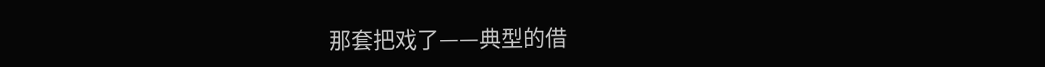那套把戏了——典型的借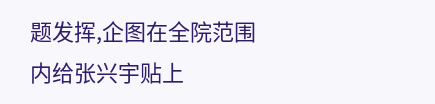题发挥,企图在全院范围内给张兴宇贴上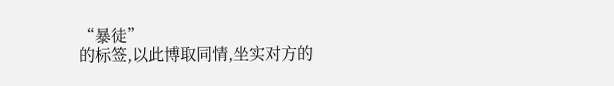“暴徒”
的标签,以此博取同情,坐实对方的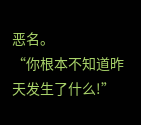恶名。
“你根本不知道昨天发生了什么!”